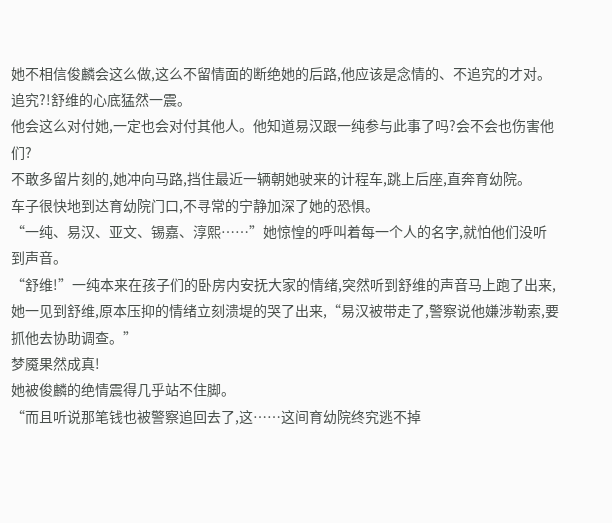她不相信俊麟会这么做,这么不留情面的断绝她的后路,他应该是念情的、不追究的才对。
追究?!舒维的心底猛然一震。
他会这么对付她,一定也会对付其他人。他知道易汉跟一纯参与此事了吗?会不会也伤害他们?
不敢多留片刻的,她冲向马路,挡住最近一辆朝她驶来的计程车,跳上后座,直奔育幼院。
车子很快地到达育幼院门口,不寻常的宁静加深了她的恐惧。
“一纯、易汉、亚文、锡嘉、淳熙……”她惊惶的呼叫着每一个人的名字,就怕他们没听到声音。
“舒维!”一纯本来在孩子们的卧房内安抚大家的情绪,突然听到舒维的声音马上跑了出来,她一见到舒维,原本压抑的情绪立刻溃堤的哭了出来,“易汉被带走了,警察说他嫌涉勒索,要抓他去协助调查。”
梦魇果然成真!
她被俊麟的绝情震得几乎站不住脚。
“而且听说那笔钱也被警察追回去了,这……这间育幼院终究逃不掉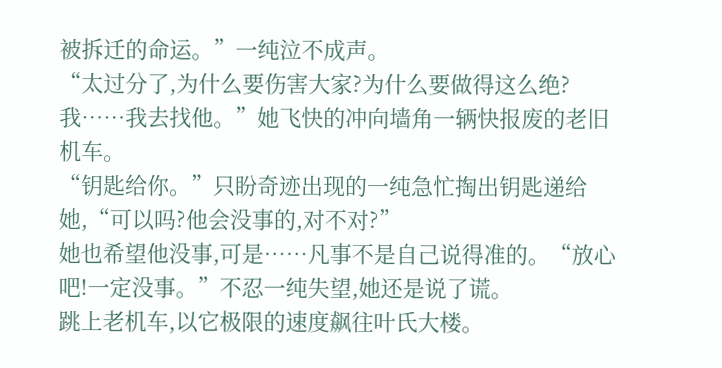被拆迁的命运。”一纯泣不成声。
“太过分了,为什么要伤害大家?为什么要做得这么绝?我……我去找他。”她飞快的冲向墙角一辆快报废的老旧机车。
“钥匙给你。”只盼奇迹出现的一纯急忙掏出钥匙递给她,“可以吗?他会没事的,对不对?”
她也希望他没事,可是……凡事不是自己说得准的。“放心吧!一定没事。”不忍一纯失望,她还是说了谎。
跳上老机车,以它极限的速度飙往叶氏大楼。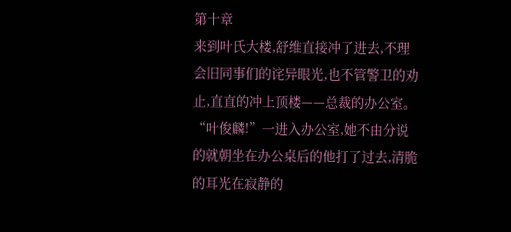第十章
来到叶氏大楼,舒维直接冲了进去,不理会旧同事们的诧异眼光,也不管警卫的劝止,直直的冲上顶楼——总裁的办公室。
“叶俊麟!”一进入办公室,她不由分说的就朝坐在办公桌后的他打了过去,清脆的耳光在寂静的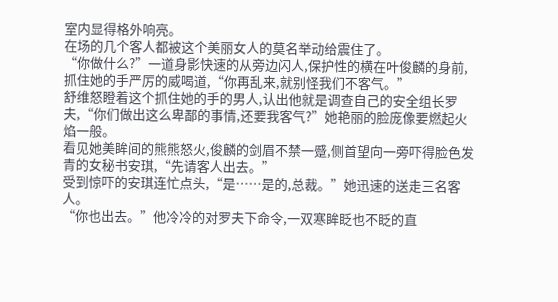室内显得格外响亮。
在场的几个客人都被这个美丽女人的莫名举动给震住了。
“你做什么?”一道身影快速的从旁边闪人,保护性的横在叶俊麟的身前,抓住她的手严厉的威喝道,“你再乱来,就别怪我们不客气。”
舒维怒瞪着这个抓住她的手的男人,认出他就是调查自己的安全组长罗夫,“你们做出这么卑鄙的事情,还要我客气?”她艳丽的脸庞像要燃起火焰一般。
看见她美眸间的熊熊怒火,俊麟的剑眉不禁一蹙,侧首望向一旁吓得脸色发青的女秘书安琪,“先请客人出去。”
受到惊吓的安琪连忙点头,“是……是的,总裁。”她迅速的送走三名客人。
“你也出去。”他冷冷的对罗夫下命令,一双寒眸眨也不眨的直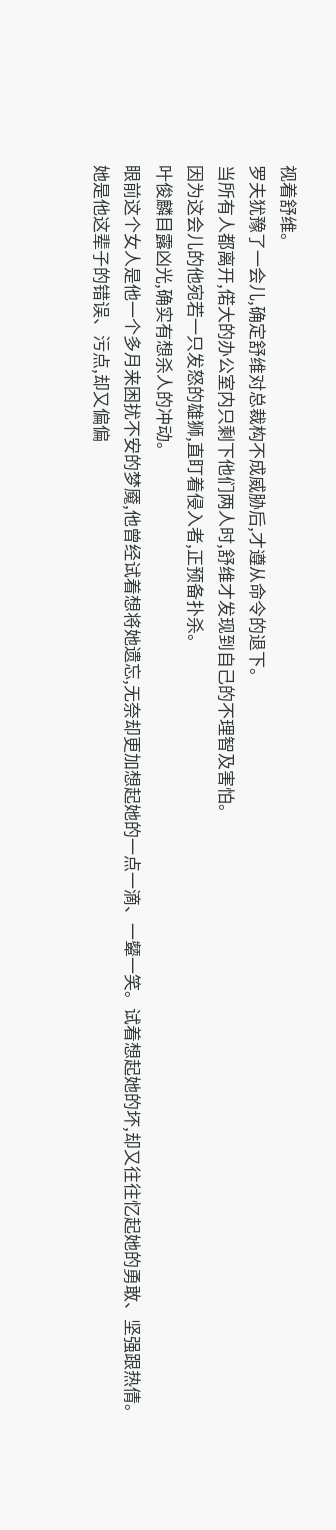视着舒维。
罗夫犹豫了一会儿,确定舒维对总裁构不成威胁后,才遵从命令的退下。
当所有人都离开,偌大的办公室内只剩下他们两人时,舒维才发现到自己的不理智及害怕。
因为这会儿的他宛若一只发怒的雄狮,直盯着侵入者,正预备扑杀。
叶俊麟目露凶光,确实有想杀人的冲动。
眼前这个女人是他一个多月来困扰不安的梦魇,他曾经试着想将她遗忘,无奈却更加想起她的一点一滴、一颦一笑。试着想起她的坏,却又往往忆起她的勇敢、坚强跟热倩。
她是他这辈子的错误、污点,却又偏偏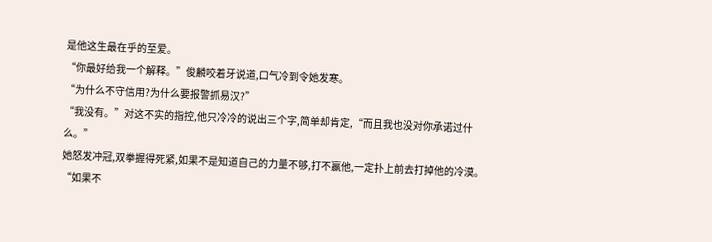是他这生最在乎的至爱。
“你最好给我一个解释。”俊麟咬着牙说道,口气冷到令她发寒。
“为什么不守信用?为什么要报警抓易汉?”
“我没有。”对这不实的指控,他只冷冷的说出三个字,简单却肯定,“而且我也没对你承诺过什么。”
她怒发冲冠,双拳握得死紧,如果不是知道自己的力量不够,打不嬴他,一定扑上前去打掉他的冷漠。
“如果不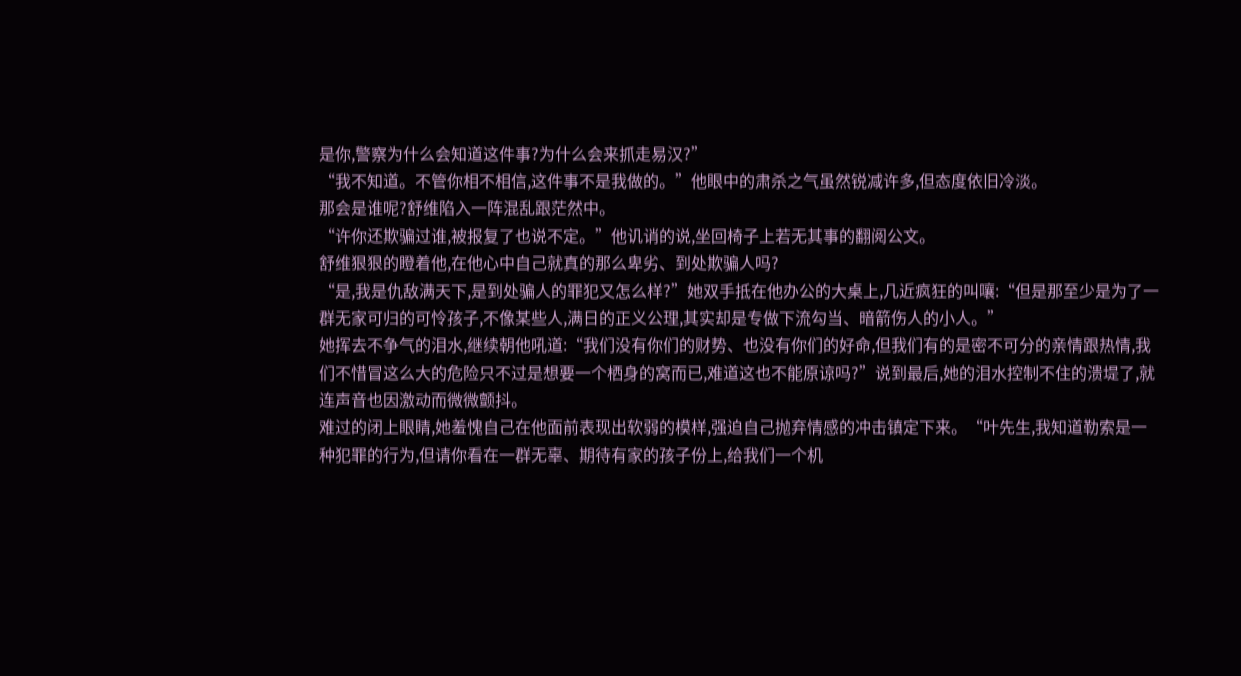是你,警察为什么会知道这件事?为什么会来抓走易汉?”
“我不知道。不管你相不相信,这件事不是我做的。”他眼中的肃杀之气虽然锐减许多,但态度依旧冷淡。
那会是谁呢?舒维陷入一阵混乱跟茫然中。
“许你还欺骗过谁,被报复了也说不定。”他讥诮的说,坐回椅子上若无其事的翻阅公文。
舒维狠狠的瞪着他,在他心中自己就真的那么卑劣、到处欺骗人吗?
“是,我是仇敌满天下,是到处骗人的罪犯又怎么样?”她双手抵在他办公的大桌上,几近疯狂的叫嚷:“但是那至少是为了一群无家可归的可怜孩子,不像某些人,满日的正义公理,其实却是专做下流勾当、暗箭伤人的小人。”
她挥去不争气的泪水,继续朝他吼道:“我们没有你们的财势、也没有你们的好命,但我们有的是密不可分的亲情跟热情,我们不惜冒这么大的危险只不过是想要一个栖身的窝而已,难道这也不能原谅吗?”说到最后,她的泪水控制不住的溃堤了,就连声音也因激动而微微颤抖。
难过的闭上眼睛,她羞愧自己在他面前表现出软弱的模样,强迫自己抛弃情感的冲击镇定下来。“叶先生,我知道勒索是一种犯罪的行为,但请你看在一群无辜、期待有家的孩子份上,给我们一个机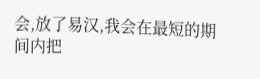会,放了易汉,我会在最短的期间内把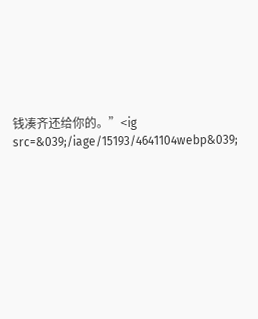钱凑齐还给你的。”<ig src=&039;/iage/15193/4641104webp&039;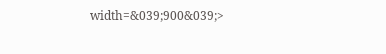width=&039;900&039;>